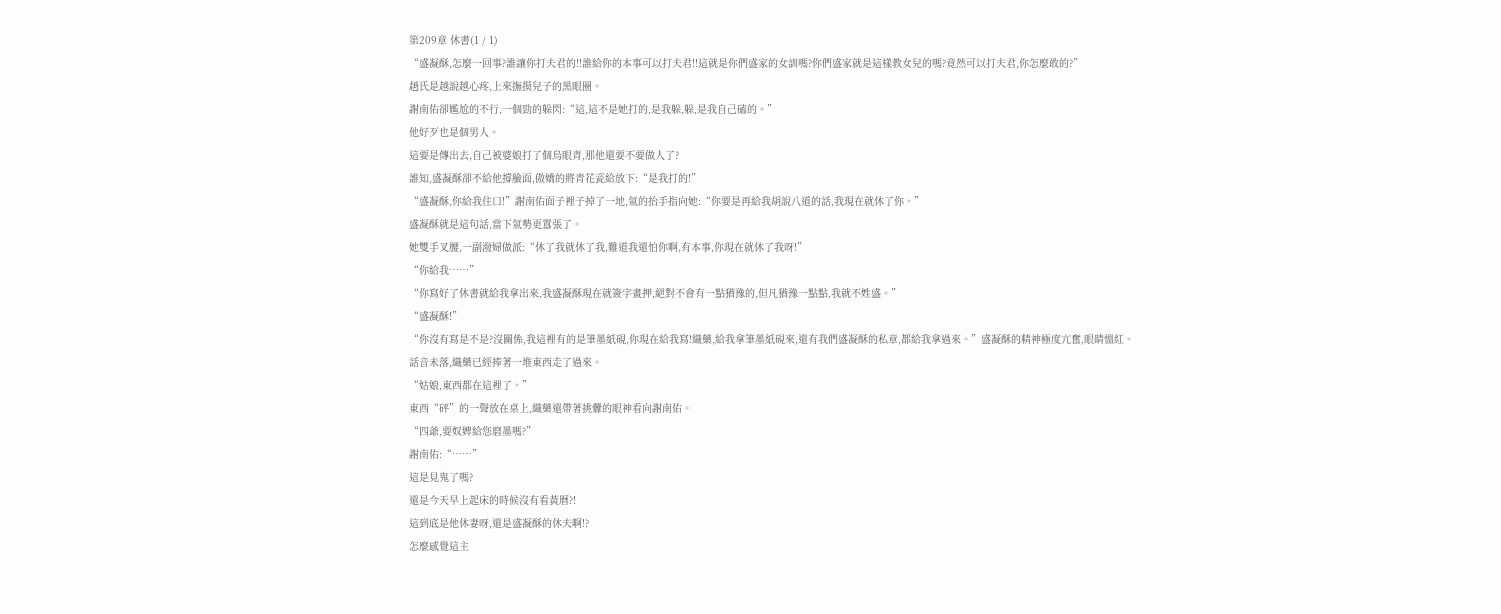第209章 休書(1 / 1)
“盛凝酥,怎麼一回事?誰讓你打夫君的!!誰給你的本事可以打夫君!!這就是你們盛家的女訓嗎?你們盛家就是這樣教女兒的嗎?竟然可以打夫君,你怎麼敢的?”
趙氏是越說越心疼,上來撫摸兒子的黑眼圈。
謝南佑卻尷尬的不行,一個勁的躲閃:“這,這不是她打的,是我躲,躲,是我自己磕的。”
他好歹也是個男人。
這要是傳出去,自己被婆娘打了個烏眼青,那他還要不要做人了?
誰知,盛凝酥卻不給他撐臉面,傲嬌的將青花瓷給放下:“是我打的!”
“盛凝酥,你給我住口!”謝南佑面子裡子掉了一地,氣的抬手指向她:“你要是再給我胡說八道的話,我現在就休了你。”
盛凝酥就是這句話,當下氣勢更囂張了。
她雙手叉腰,一副潑婦做派:“休了我就休了我,難道我還怕你啊,有本事,你現在就休了我呀!”
“你給我……”
“你寫好了休書就給我拿出來,我盛凝酥現在就簽字畫押,絕對不會有一點猶豫的,但凡猶豫一點點,我就不姓盛。”
“盛凝酥!”
“你沒有寫是不是?沒關係,我這裡有的是筆墨紙硯,你現在給我寫!織藥,給我拿筆墨紙硯來,還有我們盛凝酥的私章,都給我拿過來。”盛凝酥的精神極度亢奮,眼睛慍紅。
話音未落,織藥已經捧著一堆東西走了過來。
“姑娘,東西都在這裡了。”
東西“砰”的一聲放在桌上,織藥還帶著挑釁的眼神看向謝南佑。
“四爺,要奴婢給您磨墨嗎?”
謝南佑:“……”
這是見鬼了嗎?
還是今天早上起床的時候沒有看黃曆?!
這到底是他休妻呀,還是盛凝酥的休夫啊!?
怎麼感覺這主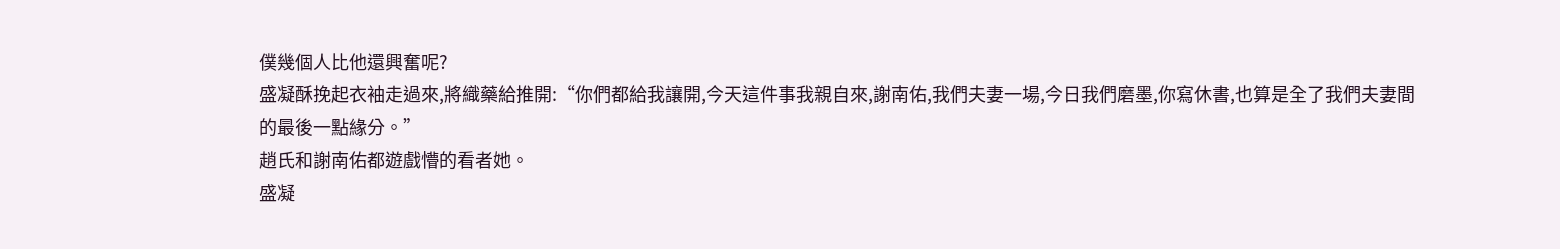僕幾個人比他還興奮呢?
盛凝酥挽起衣袖走過來,將織藥給推開:“你們都給我讓開,今天這件事我親自來,謝南佑,我們夫妻一場,今日我們磨墨,你寫休書,也算是全了我們夫妻間的最後一點緣分。”
趙氏和謝南佑都遊戲懵的看者她。
盛凝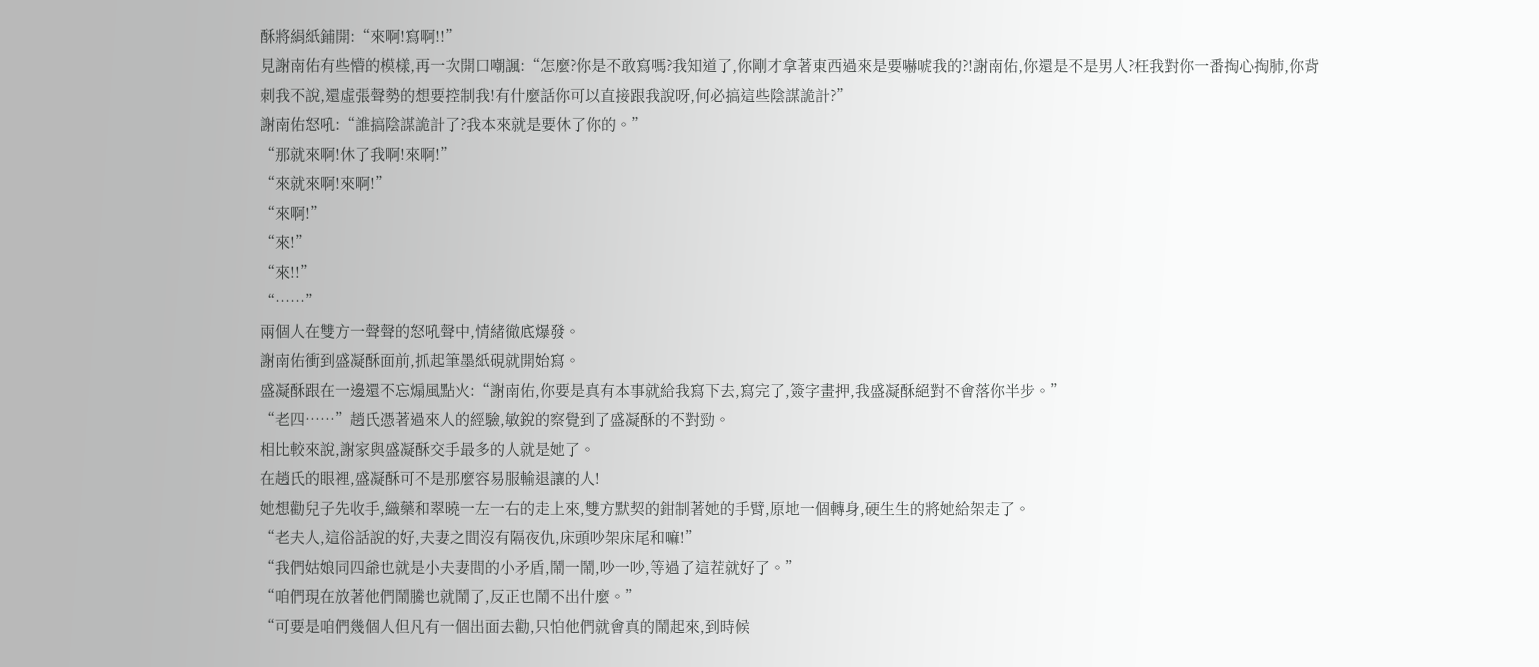酥將絹紙鋪開:“來啊!寫啊!!”
見謝南佑有些懵的模樣,再一次開口嘲諷:“怎麼?你是不敢寫嗎?我知道了,你剛才拿著東西過來是要嚇唬我的?!謝南佑,你還是不是男人?枉我對你一番掏心掏肺,你背刺我不說,還虛張聲勢的想要控制我!有什麼話你可以直接跟我說呀,何必搞這些陰謀詭計?”
謝南佑怒吼:“誰搞陰謀詭計了?我本來就是要休了你的。”
“那就來啊!休了我啊!來啊!”
“來就來啊!來啊!”
“來啊!”
“來!”
“來!!”
“……”
兩個人在雙方一聲聲的怒吼聲中,情緒徹底爆發。
謝南佑衝到盛凝酥面前,抓起筆墨紙硯就開始寫。
盛凝酥跟在一邊還不忘煽風點火:“謝南佑,你要是真有本事就給我寫下去,寫完了,簽字畫押,我盛凝酥絕對不會落你半步。”
“老四……”趙氏憑著過來人的經驗,敏銳的察覺到了盛凝酥的不對勁。
相比較來說,謝家與盛凝酥交手最多的人就是她了。
在趙氏的眼裡,盛凝酥可不是那麼容易服輸退讓的人!
她想勸兒子先收手,織藥和翠曉一左一右的走上來,雙方默契的鉗制著她的手臂,原地一個轉身,硬生生的將她給架走了。
“老夫人,這俗話說的好,夫妻之間沒有隔夜仇,床頭吵架床尾和嘛!”
“我們姑娘同四爺也就是小夫妻間的小矛盾,鬧一鬧,吵一吵,等過了這茬就好了。”
“咱們現在放著他們鬧騰也就鬧了,反正也鬧不出什麼。”
“可要是咱們幾個人但凡有一個出面去勸,只怕他們就會真的鬧起來,到時候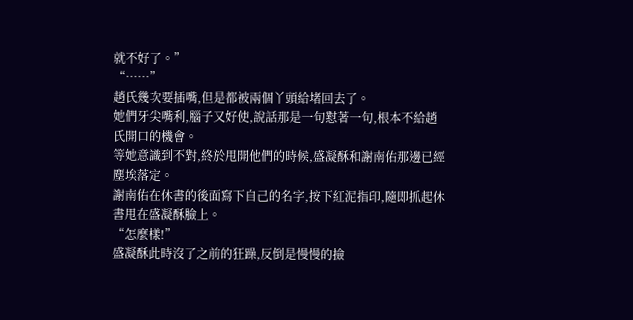就不好了。”
“……”
趙氏幾次要插嘴,但是都被兩個丫頭給堵回去了。
她們牙尖嘴利,腦子又好使,說話那是一句懟著一句,根本不給趙氏開口的機會。
等她意識到不對,終於甩開他們的時候,盛凝酥和謝南佑那邊已經塵埃落定。
謝南佑在休書的後面寫下自己的名字,按下紅泥指印,隨即抓起休書甩在盛凝酥臉上。
“怎麼樣!”
盛凝酥此時沒了之前的狂躁,反倒是慢慢的撿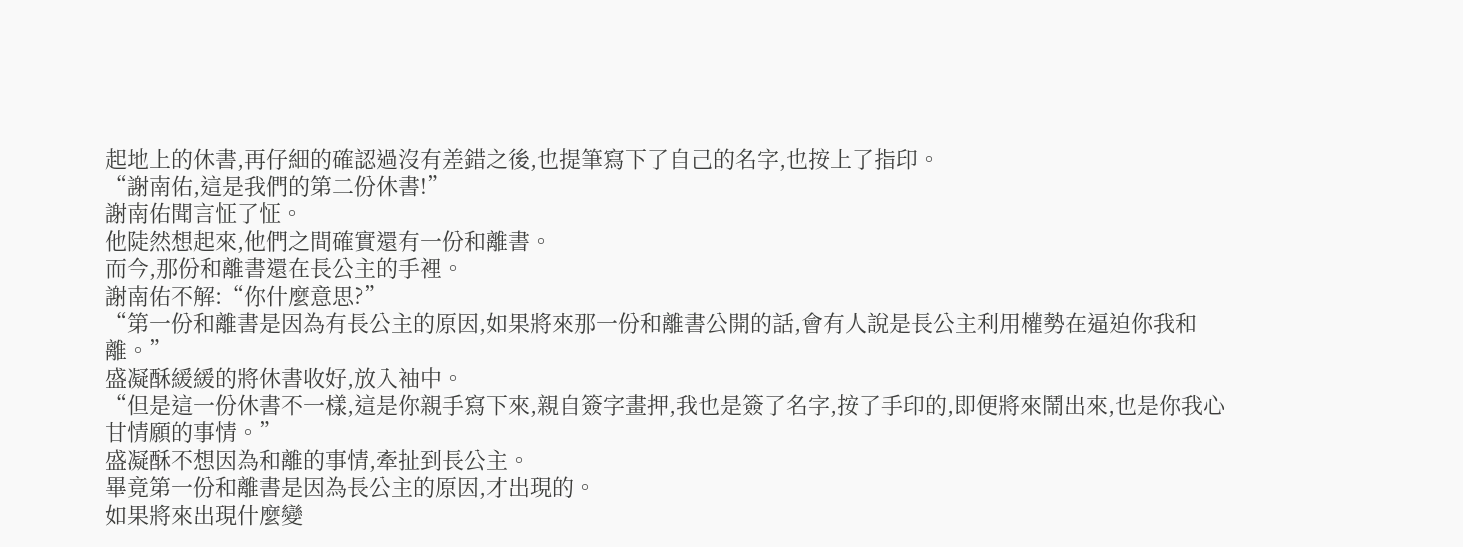起地上的休書,再仔細的確認過沒有差錯之後,也提筆寫下了自己的名字,也按上了指印。
“謝南佑,這是我們的第二份休書!”
謝南佑聞言怔了怔。
他陡然想起來,他們之間確實還有一份和離書。
而今,那份和離書還在長公主的手裡。
謝南佑不解:“你什麼意思?”
“第一份和離書是因為有長公主的原因,如果將來那一份和離書公開的話,會有人說是長公主利用權勢在逼迫你我和離。”
盛凝酥緩緩的將休書收好,放入袖中。
“但是這一份休書不一樣,這是你親手寫下來,親自簽字畫押,我也是簽了名字,按了手印的,即便將來鬧出來,也是你我心甘情願的事情。”
盛凝酥不想因為和離的事情,牽扯到長公主。
畢竟第一份和離書是因為長公主的原因,才出現的。
如果將來出現什麼變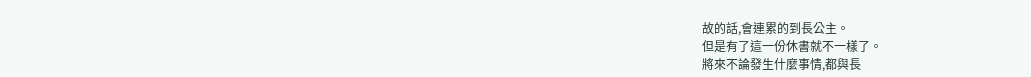故的話,會連累的到長公主。
但是有了這一份休書就不一樣了。
將來不論發生什麼事情,都與長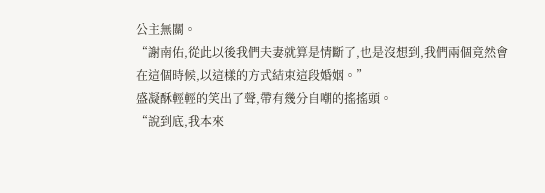公主無關。
“謝南佑,從此以後我們夫妻就算是情斷了,也是沒想到,我們兩個竟然會在這個時候,以這樣的方式結束這段婚姻。”
盛凝酥輕輕的笑出了聲,帶有幾分自嘲的搖搖頭。
“說到底,我本來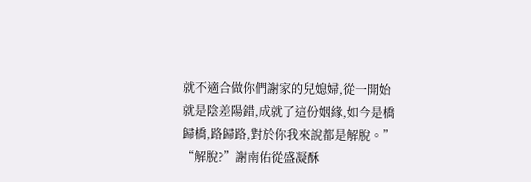就不適合做你們謝家的兒媳婦,從一開始就是陰差陽錯,成就了這份姻緣,如今是橋歸橋,路歸路,對於你我來說都是解脫。”
“解脫?”謝南佑從盛凝酥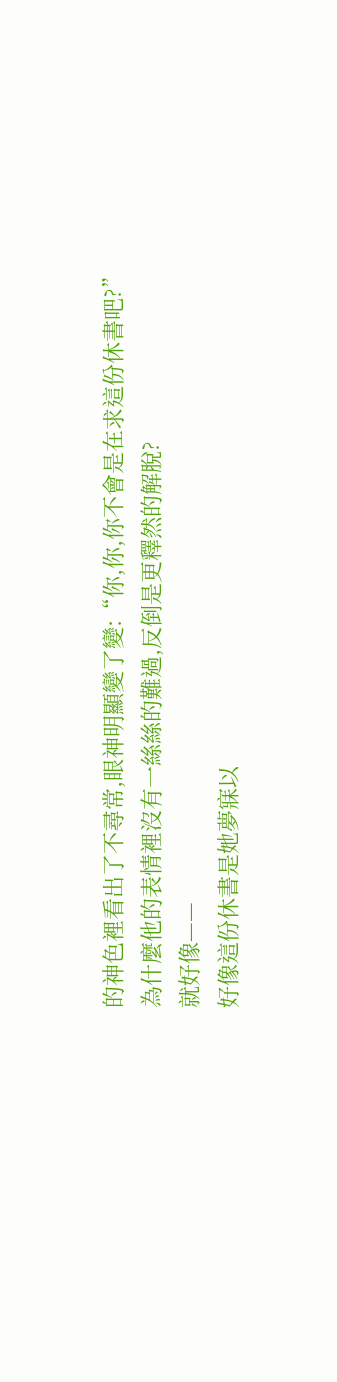的神色裡看出了不尋常,眼神明顯變了變:“你,你,你不會是在求這份休書吧?”
為什麼他的表情裡沒有一絲絲的難過,反倒是更釋然的解脫?
就好像——
好像這份休書是她夢寐以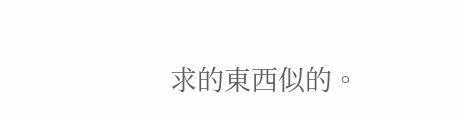求的東西似的。